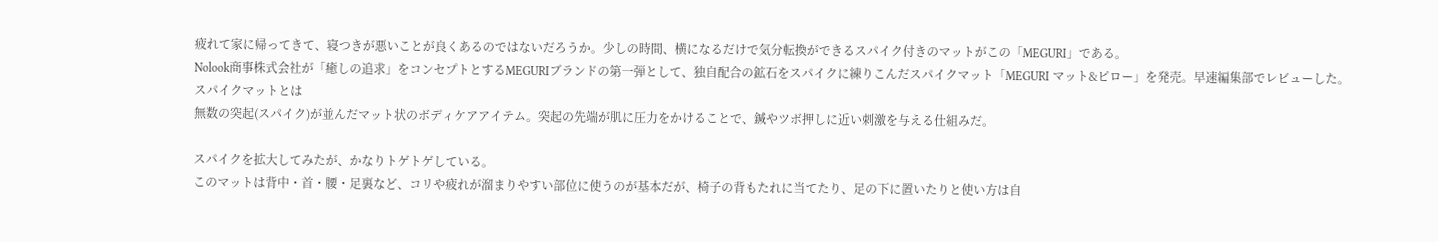疲れて家に帰ってきて、寝つきが悪いことが良くあるのではないだろうか。少しの時間、横になるだけで気分転換ができるスパイク付きのマットがこの「MEGURI」である。
Nolook商事株式会社が「癒しの追求」をコンセプトとするMEGURIブランドの第一弾として、独自配合の鉱石をスパイクに練りこんだスパイクマット「MEGURI マット&ピロー」を発売。早速編集部でレビューした。
スパイクマットとは
無数の突起(スパイク)が並んだマット状のボディケアアイテム。突起の先端が肌に圧力をかけることで、鍼やツボ押しに近い刺激を与える仕組みだ。

スパイクを拡大してみたが、かなりトゲトゲしている。
このマットは背中・首・腰・足裏など、コリや疲れが溜まりやすい部位に使うのが基本だが、椅子の背もたれに当てたり、足の下に置いたりと使い方は自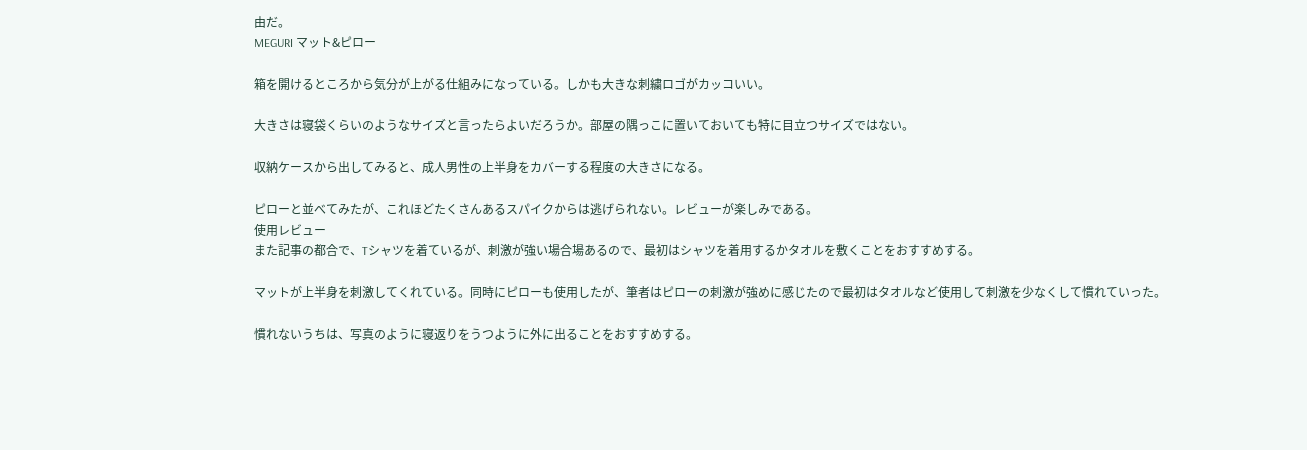由だ。
MEGURI マット&ピロー

箱を開けるところから気分が上がる仕組みになっている。しかも大きな刺繍ロゴがカッコいい。

大きさは寝袋くらいのようなサイズと言ったらよいだろうか。部屋の隅っこに置いておいても特に目立つサイズではない。

収納ケースから出してみると、成人男性の上半身をカバーする程度の大きさになる。

ピローと並べてみたが、これほどたくさんあるスパイクからは逃げられない。レビューが楽しみである。
使用レビュー
また記事の都合で、Tシャツを着ているが、刺激が強い場合場あるので、最初はシャツを着用するかタオルを敷くことをおすすめする。

マットが上半身を刺激してくれている。同時にピローも使用したが、筆者はピローの刺激が強めに感じたので最初はタオルなど使用して刺激を少なくして慣れていった。

慣れないうちは、写真のように寝返りをうつように外に出ることをおすすめする。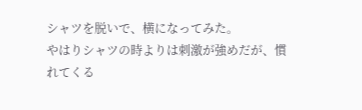シャツを脱いで、横になってみた。
やはりシャツの時よりは刺激が強めだが、慣れてくる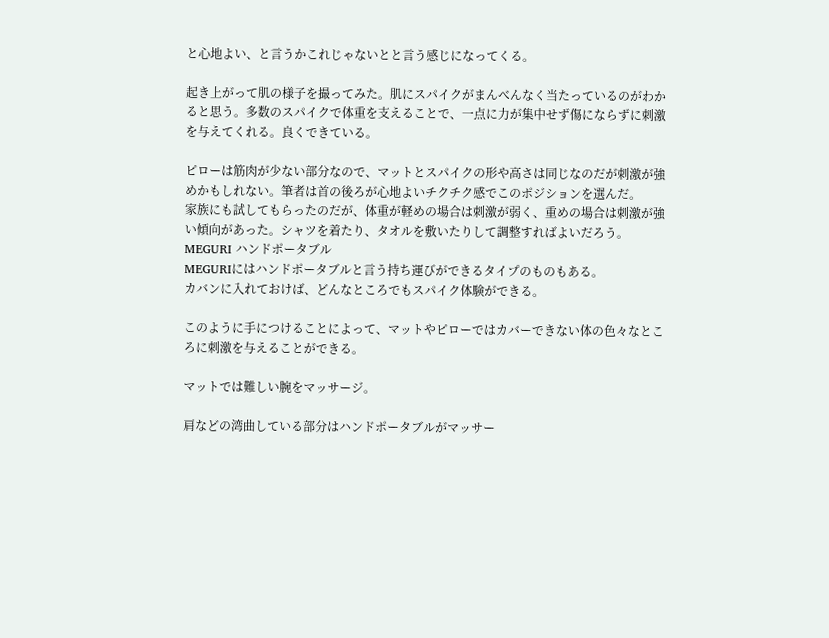と心地よい、と言うかこれじゃないとと言う感じになってくる。

起き上がって肌の様子を撮ってみた。肌にスパイクがまんべんなく当たっているのがわかると思う。多数のスパイクで体重を支えることで、一点に力が集中せず傷にならずに刺激を与えてくれる。良くできている。

ピローは筋肉が少ない部分なので、マットとスパイクの形や高さは同じなのだが刺激が強めかもしれない。筆者は首の後ろが心地よいチクチク感でこのポジションを選んだ。
家族にも試してもらったのだが、体重が軽めの場合は刺激が弱く、重めの場合は刺激が強い傾向があった。シャツを着たり、タオルを敷いたりして調整すればよいだろう。
MEGURI ハンドポータブル
MEGURIにはハンドポータブルと言う持ち運びができるタイプのものもある。
カバンに入れておけば、どんなところでもスパイク体験ができる。

このように手につけることによって、マットやピローではカバーできない体の色々なところに刺激を与えることができる。

マットでは難しい腕をマッサージ。

肩などの湾曲している部分はハンドポータブルがマッサー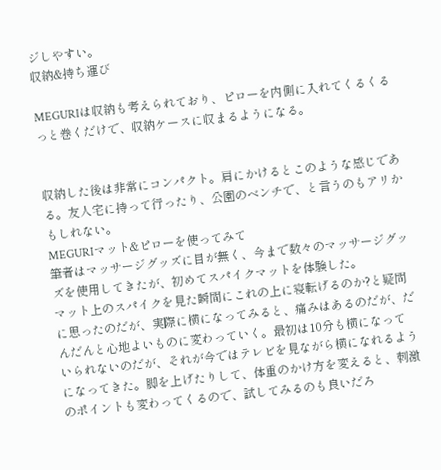ジしやすい。
収納&持ち運び

MEGURIは収納も考えられており、ピローを内側に入れてくるくるっと巻くだけで、収納ケースに収まるようになる。


収納した後は非常にコンパクト。肩にかけるとこのような感じである。友人宅に持って行ったり、公園のベンチで、と言うのもアリかもしれない。
MEGURIマット&ピローを使ってみて
筆者はマッサージグッズに目が無く、今まで数々のマッサージグッズを使用してきたが、初めてスパイクマットを体験した。
マット上のスパイクを見た瞬間にこれの上に寝転げるのか?と疑問に思ったのだが、実際に横になってみると、痛みはあるのだが、だんだんと心地よいものに変わっていく。最初は10分も横になっていられないのだが、それが今ではテレビを見ながら横になれるようになってきた。脚を上げたりして、体重のかけ方を変えると、刺激のポイントも変わってくるので、試してみるのも良いだろ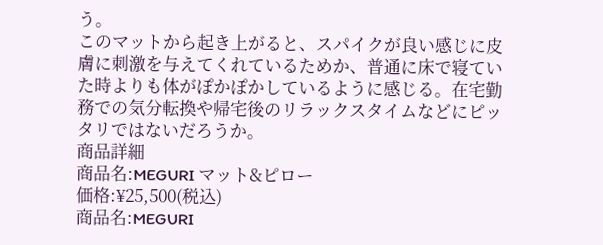う。
このマットから起き上がると、スパイクが良い感じに皮膚に刺激を与えてくれているためか、普通に床で寝ていた時よりも体がぽかぽかしているように感じる。在宅勤務での気分転換や帰宅後のリラックスタイムなどにピッタリではないだろうか。
商品詳細
商品名:MEGURI マット&ピロー
価格:¥25,500(税込)
商品名:MEGURI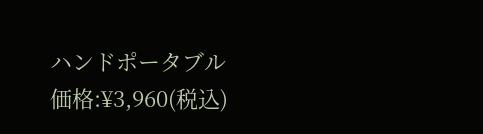ハンドポータブル
価格:¥3,960(税込)